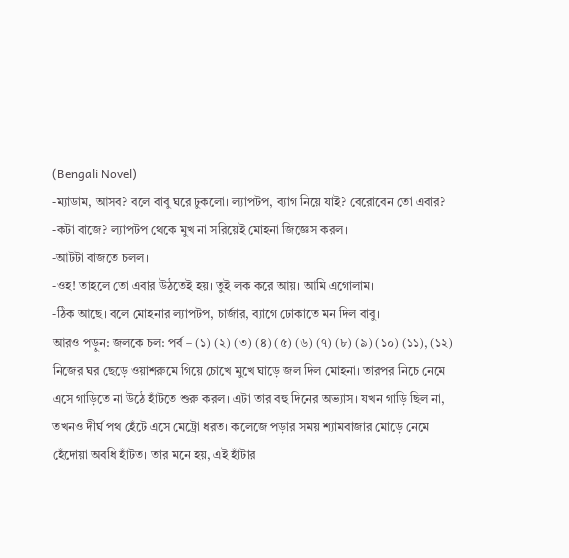(Bengali Novel)
-ম্যাডাম, আসব? বলে বাবু ঘরে ঢুকলো। ল্যাপটপ, ব্যাগ নিয়ে যাই? বেরোবেন তো এবার?
-কটা বাজে? ল্যাপটপ থেকে মুখ না সরিয়েই মোহনা জিজ্ঞেস করল।
-আটটা বাজতে চলল।
-ওহ! তাহলে তো এবার উঠতেই হয়। তুই লক করে আয়। আমি এগোলাম।
-ঠিক আছে। বলে মোহনার ল্যাপটপ, চার্জার, ব্যাগে ঢোকাতে মন দিল বাবু।
আরও পড়ুন: জলকে চল: পর্ব – (১) (২) (৩) (৪) (৫) (৬) (৭) (৮) (৯) (১০) (১১), (১২)
নিজের ঘর ছেড়ে ওয়াশরুমে গিয়ে চোখে মুখে ঘাড়ে জল দিল মোহনা। তারপর নিচে নেমে এসে গাড়িতে না উঠে হাঁটতে শুরু করল। এটা তার বহু দিনের অভ্যাস। যখন গাড়ি ছিল না, তখনও দীর্ঘ পথ হেঁটে এসে মেট্রো ধরত। কলেজে পড়ার সময় শ্যামবাজার মোড়ে নেমে হেঁদোয়া অবধি হাঁটত। তার মনে হয়, এই হাঁটার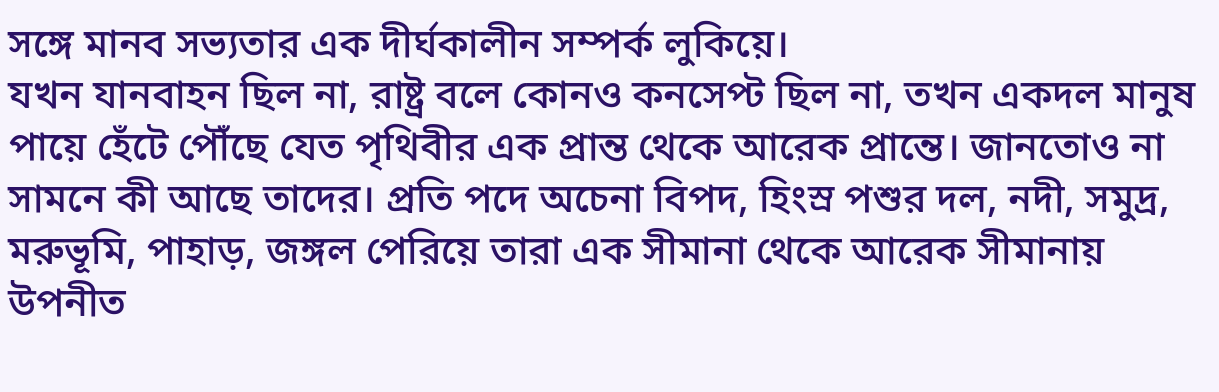সঙ্গে মানব সভ্যতার এক দীর্ঘকালীন সম্পর্ক লুকিয়ে।
যখন যানবাহন ছিল না, রাষ্ট্র বলে কোনও কনসেপ্ট ছিল না, তখন একদল মানুষ পায়ে হেঁটে পৌঁছে যেত পৃথিবীর এক প্রান্ত থেকে আরেক প্রান্তে। জানতোও না সামনে কী আছে তাদের। প্রতি পদে অচেনা বিপদ, হিংস্র পশুর দল, নদী, সমুদ্র, মরুভূমি, পাহাড়, জঙ্গল পেরিয়ে তারা এক সীমানা থেকে আরেক সীমানায় উপনীত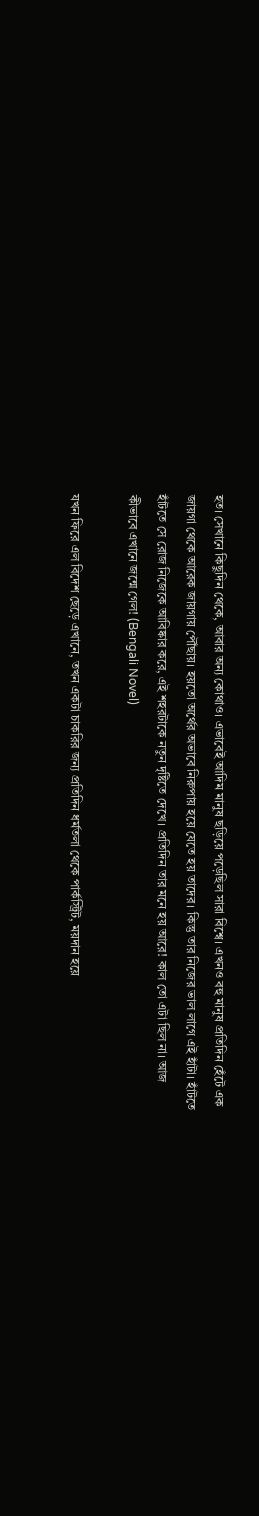হত। সেখানে কিছুদিন থেকে, আবার অন্য কোথাও। এভাবেই আদিম মানুষ ছড়িয়ে পড়েছিল সারা বিশ্বে। এখনও বহু মানুষ প্রতিদিন হেঁটে এক জায়গা থেকে আরেক জায়গায় পৌঁছায়। হয়তো অর্থের অভাবে নিরুপায় হয়ে যেতে হয় তাদের। কিন্তু তার নিজের ভাল লাগে এই হাঁটা। হাঁটতে হাঁটতে সে রোজ নিজেকে আবিষ্কার করে, এই শহরটাকে নতুন দৃষ্টিতে দেখে। প্রতিদিন তার মনে হয় আরে! কাল তো এটা ছিল না। আজ কীভাবে এখানে জন্মে গেল! (Bengali Novel)

যখন ফিরে এল বিদেশ ছেড়ে এখানে, তখন একটা চাকরির জন্য প্রতিদিন ধর্মতলা থেকে পার্কস্ট্রিট, ময়দান হয়ে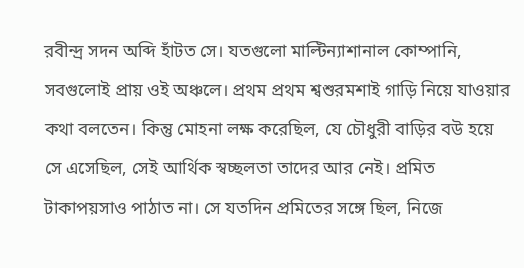রবীন্দ্র সদন অব্দি হাঁটত সে। যতগুলো মাল্টিন্যাশানাল কোম্পানি, সবগুলোই প্রায় ওই অঞ্চলে। প্রথম প্রথম শ্বশুরমশাই গাড়ি নিয়ে যাওয়ার কথা বলতেন। কিন্তু মোহনা লক্ষ করেছিল, যে চৌধুরী বাড়ির বউ হয়ে সে এসেছিল, সেই আর্থিক স্বচ্ছলতা তাদের আর নেই। প্রমিত টাকাপয়সাও পাঠাত না। সে যতদিন প্রমিতের সঙ্গে ছিল, নিজে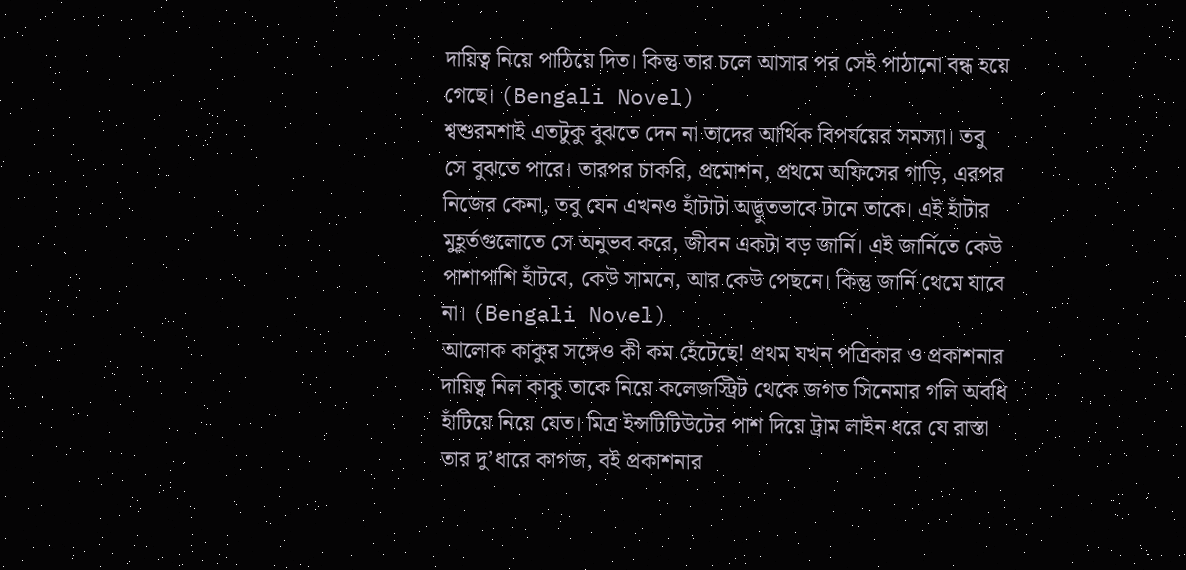দায়িত্ব নিয়ে পাঠিয়ে দিত। কিন্তু তার চলে আসার পর সেই পাঠানো বন্ধ হয়ে গেছে। (Bengali Novel)
শ্বশুরমশাই এতটুকু বুঝতে দেন না তাদের আর্থিক বিপর্যয়ের সমস্যা। তবু সে বুঝতে পারে। তারপর চাকরি, প্রমোশন, প্রথমে অফিসের গাড়ি, এরপর নিজের কেনা, তবু যেন এখনও হাঁটাটা অদ্ভুতভাবে টানে তাকে। এই হাঁটার মুহূর্তগুলোতে সে অনুভব করে, জীবন একটা বড় জার্নি। এই জার্নিতে কেউ পাশাপাশি হাঁটবে, কেউ সামনে, আর কেউ পেছনে। কিন্তু জার্নি থেমে যাবে না। (Bengali Novel)
আলোক কাকুর সঙ্গেও কী কম হেঁটেছে! প্রথম যখন পত্রিকার ও প্রকাশনার দায়িত্ব নিল কাকু তাকে নিয়ে কলেজস্ট্রিট থেকে জগত সিনেমার গলি অবধি হাঁটিয়ে নিয়ে যেত। মিত্র ইন্সটিটিউটের পাশ দিয়ে ট্রাম লাইন ধরে যে রাস্তা তার দু’ধারে কাগজ, বই প্রকাশনার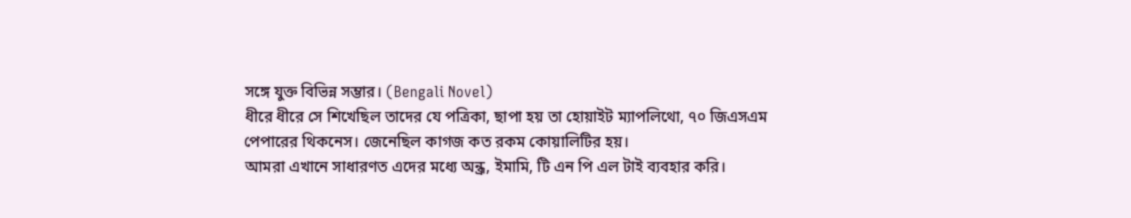সঙ্গে যুক্ত বিভিন্ন সম্ভার। (Bengali Novel)
ধীরে ধীরে সে শিখেছিল তাদের যে পত্রিকা, ছাপা হয় তা হোয়াইট ম্যাপলিথো, ৭০ জিএসএম পেপারের থিকনেস। জেনেছিল কাগজ কত রকম কোয়ালিটির হয়।
আমরা এখানে সাধারণত এদের মধ্যে অন্ধ্র, ইমামি, টি এন পি এল টাই ব্যবহার করি।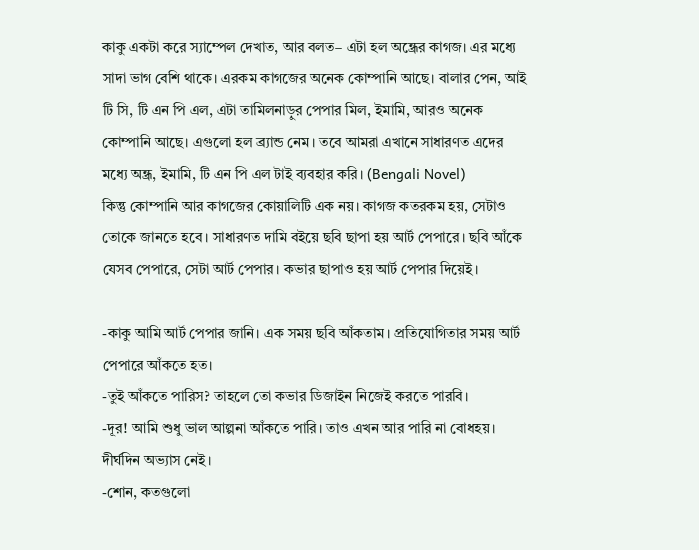কাকু একটা করে স্যাম্পেল দেখাত, আর বলত– এটা হল অন্ধ্রের কাগজ। এর মধ্যে সাদা ভাগ বেশি থাকে। এরকম কাগজের অনেক কোম্পানি আছে। বালার পেন, আই টি সি, টি এন পি এল, এটা তামিলনাড়ুর পেপার মিল, ইমামি, আরও অনেক কোম্পানি আছে। এগুলো হল ব্র্যান্ড নেম। তবে আমরা এখানে সাধারণত এদের মধ্যে অন্ধ্র, ইমামি, টি এন পি এল টাই ব্যবহার করি। (Bengali Novel)
কিন্তু কোম্পানি আর কাগজের কোয়ালিটি এক নয়। কাগজ কতরকম হয়, সেটাও তোকে জানতে হবে। সাধারণত দামি বইয়ে ছবি ছাপা হয় আর্ট পেপারে। ছবি আঁকে যেসব পেপারে, সেটা আর্ট পেপার। কভার ছাপাও হয় আর্ট পেপার দিয়েই।

-কাকু আমি আর্ট পেপার জানি। এক সময় ছবি আঁকতাম। প্রতিযোগিতার সময় আর্ট পেপারে আঁকতে হত।
-তুই আঁকতে পারিস? তাহলে তো কভার ডিজাইন নিজেই করতে পারবি।
-দূর! আমি শুধু ভাল আল্পনা আঁকতে পারি। তাও এখন আর পারি না বোধহয়। দীর্ঘদিন অভ্যাস নেই।
-শোন, কতগুলো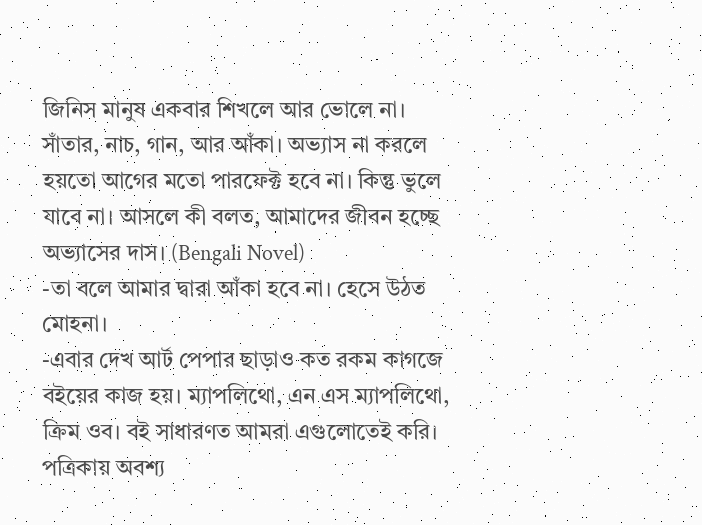জিনিস মানুষ একবার শিখলে আর ভোলে না। সাঁতার, নাচ, গান, আর আঁকা। অভ্যাস না করলে হয়তো আগের মতো পারফেক্ট হবে না। কিন্তু ভুলে যাবে না। আসলে কী বলত, আমাদের জীবন হচ্ছে অভ্যাসের দাস। (Bengali Novel)
-তা বলে আমার দ্বারা আঁকা হবে না। হেসে উঠত মোহনা।
-এবার দেখ আর্ট পেপার ছাড়াও কত রকম কাগজে বইয়ের কাজ হয়। ম্যাপলিথো, এন এস ম্যাপলিথো, ক্রিম ওব। বই সাধারণত আমরা এগুলোতেই করি। পত্রিকায় অবশ্য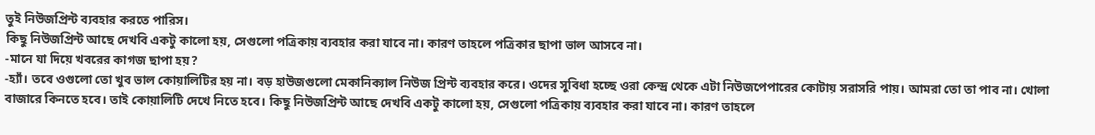তুই নিউজপ্রিন্ট ব্যবহার করতে পারিস।
কিছু নিউজপ্রিন্ট আছে দেখবি একটু কালো হয়, সেগুলো পত্রিকায় ব্যবহার করা যাবে না। কারণ তাহলে পত্রিকার ছাপা ভাল আসবে না।
-মানে যা দিয়ে খবরের কাগজ ছাপা হয়?
-হ্যাঁ। তবে ওগুলো তো খুব ভাল কোয়ালিটির হয় না। বড় হাউজগুলো মেকানিক্যাল নিউজ প্রিন্ট ব্যবহার করে। ওদের সুবিধা হচ্ছে ওরা কেন্দ্র থেকে এটা নিউজপেপারের কোটায় সরাসরি পায়। আমরা তো তা পাব না। খোলা বাজারে কিনতে হবে। তাই কোয়ালিটি দেখে নিতে হবে। কিছু নিউজপ্রিন্ট আছে দেখবি একটু কালো হয়, সেগুলো পত্রিকায় ব্যবহার করা যাবে না। কারণ তাহলে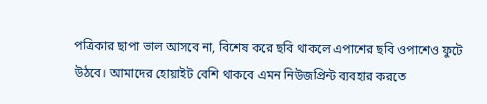পত্রিকার ছাপা ভাল আসবে না, বিশেষ করে ছবি থাকলে এপাশের ছবি ওপাশেও ফুটে উঠবে। আমাদের হোয়াইট বেশি থাকবে এমন নিউজপ্রিন্ট ব্যবহার করতে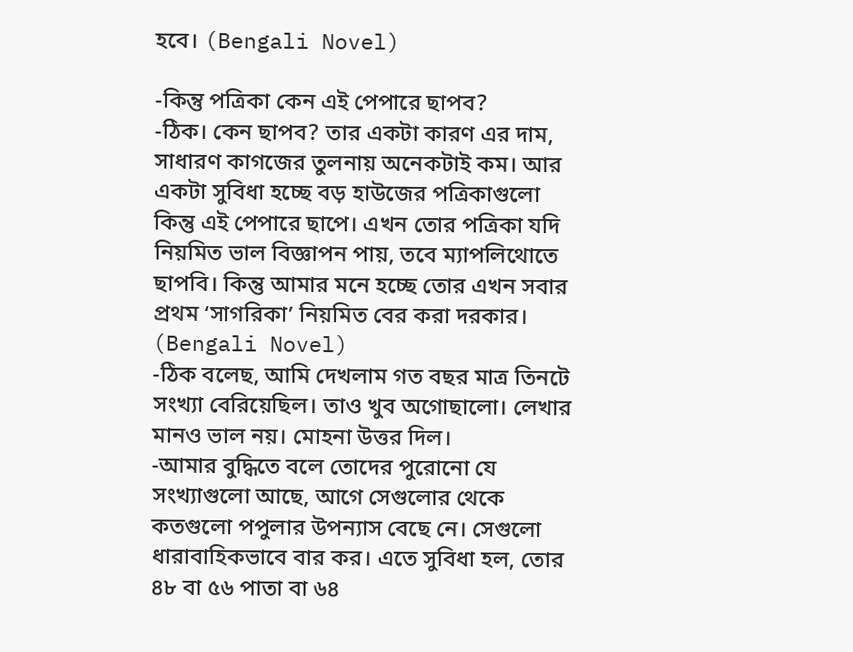হবে। (Bengali Novel)

-কিন্তু পত্রিকা কেন এই পেপারে ছাপব?
-ঠিক। কেন ছাপব? তার একটা কারণ এর দাম, সাধারণ কাগজের তুলনায় অনেকটাই কম। আর একটা সুবিধা হচ্ছে বড় হাউজের পত্রিকাগুলো কিন্তু এই পেপারে ছাপে। এখন তোর পত্রিকা যদি নিয়মিত ভাল বিজ্ঞাপন পায়, তবে ম্যাপলিথোতে ছাপবি। কিন্তু আমার মনে হচ্ছে তোর এখন সবার প্রথম ‘সাগরিকা’ নিয়মিত বের করা দরকার। (Bengali Novel)
-ঠিক বলেছ, আমি দেখলাম গত বছর মাত্র তিনটে সংখ্যা বেরিয়েছিল। তাও খুব অগোছালো। লেখার মানও ভাল নয়। মোহনা উত্তর দিল।
-আমার বুদ্ধিতে বলে তোদের পুরোনো যে সংখ্যাগুলো আছে, আগে সেগুলোর থেকে কতগুলো পপুলার উপন্যাস বেছে নে। সেগুলো ধারাবাহিকভাবে বার কর। এতে সুবিধা হল, তোর ৪৮ বা ৫৬ পাতা বা ৬৪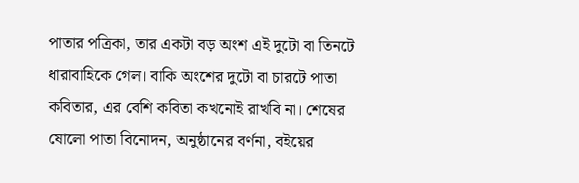পাতার পত্রিকা, তার একটা বড় অংশ এই দুটো বা তিনটে ধারাবাহিকে গেল। বাকি অংশের দুটো বা চারটে পাতা কবিতার, এর বেশি কবিতা কখনোই রাখবি না। শেষের ষোলো পাতা বিনোদন, অনুষ্ঠানের বর্ণনা, বইয়ের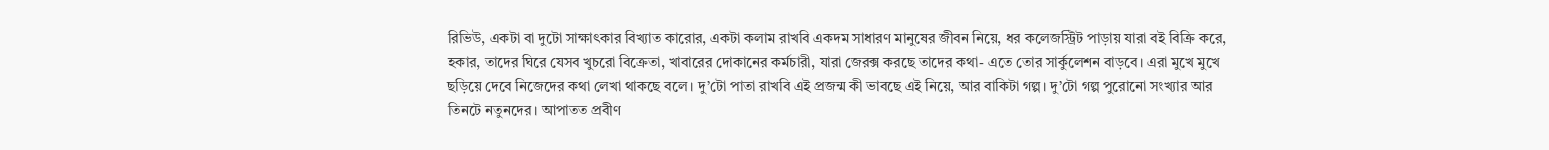রিভিউ, একটা বা দুটো সাক্ষাৎকার বিখ্যাত কারোর, একটা কলাম রাখবি একদম সাধারণ মানুষের জীবন নিয়ে, ধর কলেজস্ট্রিট পাড়ায় যারা বই বিক্রি করে, হকার, তাদের ঘিরে যেসব খুচরো বিক্রেতা, খাবারের দোকানের কর্মচারী, যারা জেরক্স করছে তাদের কথা- এতে তোর সার্কুলেশন বাড়বে। এরা মুখে মুখে ছড়িয়ে দেবে নিজেদের কথা লেখা থাকছে বলে। দু’টো পাতা রাখবি এই প্রজন্ম কী ভাবছে এই নিয়ে, আর বাকিটা গল্প। দু’টো গল্প পুরোনো সংখ্যার আর তিনটে নতুনদের। আপাতত প্রবীণ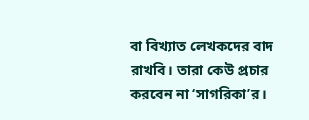বা বিখ্যাত লেখকদের বাদ রাখবি। তারা কেউ প্রচার করবেন না ‘সাগরিকা’র।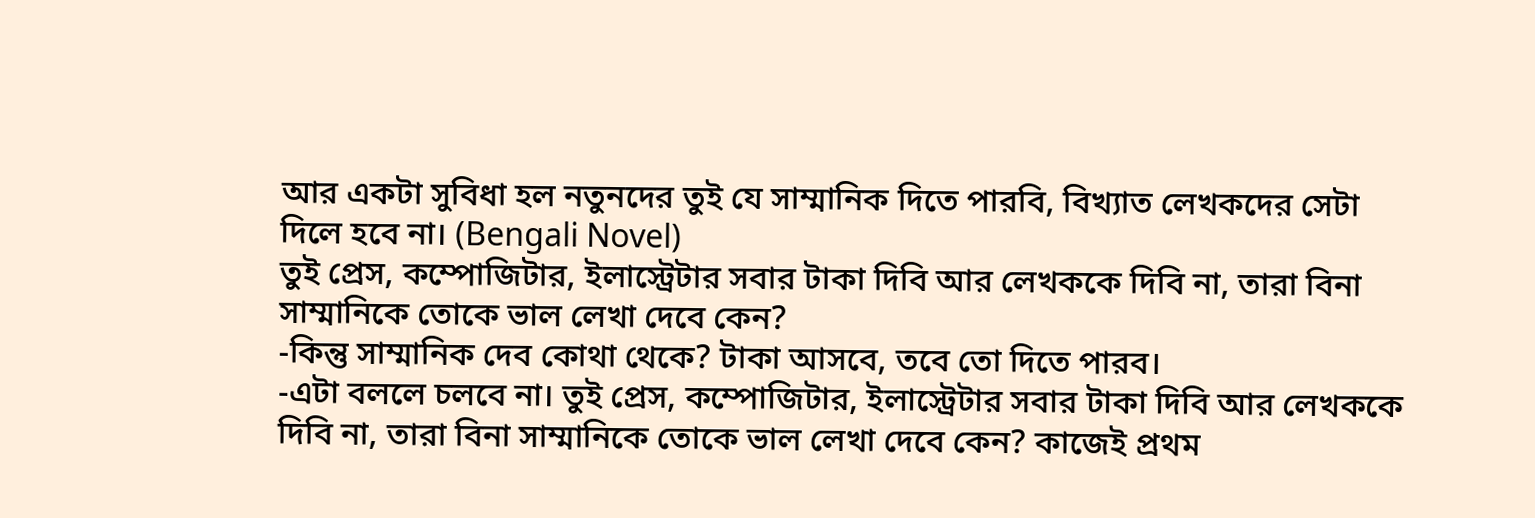আর একটা সুবিধা হল নতুনদের তুই যে সাম্মানিক দিতে পারবি, বিখ্যাত লেখকদের সেটা দিলে হবে না। (Bengali Novel)
তুই প্রেস, কম্পোজিটার, ইলাস্ট্রেটার সবার টাকা দিবি আর লেখককে দিবি না, তারা বিনা সাম্মানিকে তোকে ভাল লেখা দেবে কেন?
-কিন্তু সাম্মানিক দেব কোথা থেকে? টাকা আসবে, তবে তো দিতে পারব।
-এটা বললে চলবে না। তুই প্রেস, কম্পোজিটার, ইলাস্ট্রেটার সবার টাকা দিবি আর লেখককে দিবি না, তারা বিনা সাম্মানিকে তোকে ভাল লেখা দেবে কেন? কাজেই প্রথম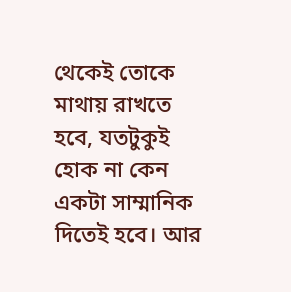থেকেই তোকে মাথায় রাখতে হবে, যতটুকুই হোক না কেন একটা সাম্মানিক দিতেই হবে। আর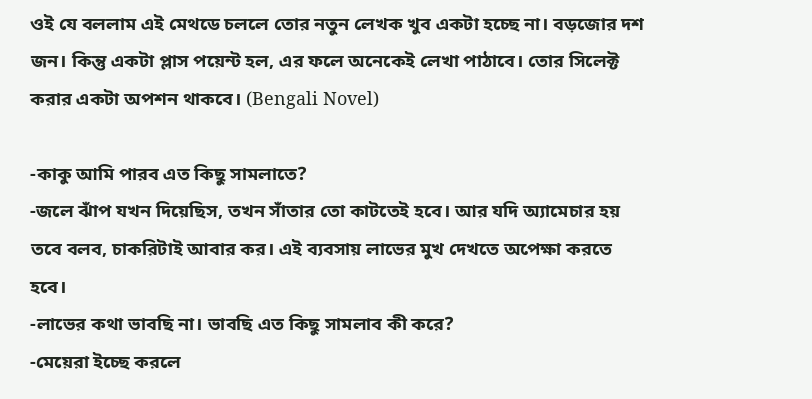ওই যে বললাম এই মেথডে চললে তোর নতুন লেখক খুব একটা হচ্ছে না। বড়জোর দশ জন। কিন্তু একটা প্লাস পয়েন্ট হল, এর ফলে অনেকেই লেখা পাঠাবে। তোর সিলেক্ট করার একটা অপশন থাকবে। (Bengali Novel)

-কাকু আমি পারব এত কিছু সামলাতে?
-জলে ঝাঁপ যখন দিয়েছিস, তখন সাঁতার তো কাটতেই হবে। আর যদি অ্যামেচার হয় তবে বলব, চাকরিটাই আবার কর। এই ব্যবসায় লাভের মুখ দেখতে অপেক্ষা করতে হবে।
-লাভের কথা ভাবছি না। ভাবছি এত কিছু সামলাব কী করে?
-মেয়েরা ইচ্ছে করলে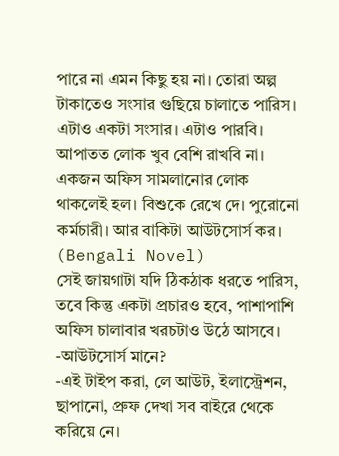পারে না এমন কিছু হয় না। তোরা অল্প টাকাতেও সংসার গুছিয়ে চালাতে পারিস। এটাও একটা সংসার। এটাও পারবি। আপাতত লোক খুব বেশি রাখবি না। একজন অফিস সামলানোর লোক থাকলেই হল। বিশুকে রেখে দে। পুরোনো কর্মচারী। আর বাকিটা আউটসোর্স কর। (Bengali Novel)
সেই জায়গাটা যদি ঠিকঠাক ধরতে পারিস, তবে কিন্তু একটা প্রচারও হবে, পাশাপাশি অফিস চালাবার খরচটাও উঠে আসবে।
-আউটসোর্স মানে?
-এই টাইপ করা, লে আউট, ইলাস্ট্রেশন, ছাপানো, প্রুফ দেখা সব বাইরে থেকে করিয়ে নে।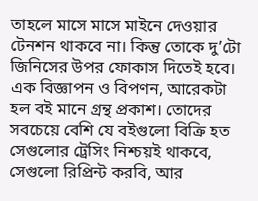তাহলে মাসে মাসে মাইনে দেওয়ার টেনশন থাকবে না। কিন্তু তোকে দু’টো জিনিসের উপর ফোকাস দিতেই হবে। এক বিজ্ঞাপন ও বিপণন, আরেকটা হল বই মানে গ্রন্থ প্রকাশ। তোদের সবচেয়ে বেশি যে বইগুলো বিক্রি হত সেগুলোর ট্রেসিং নিশ্চয়ই থাকবে, সেগুলো রিপ্রিন্ট করবি, আর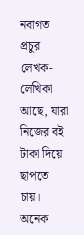নবাগত প্রচুর লেখক-লেখিকা আছে, যারা নিজের বই টাকা দিয়ে ছাপতে চায়। অনেক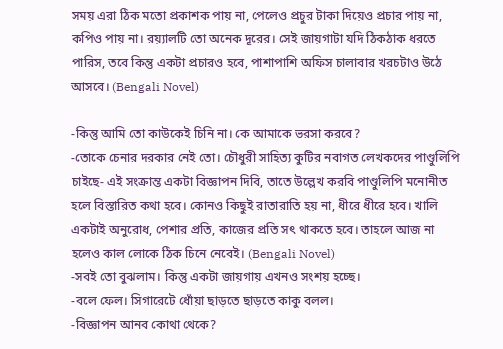সময় এরা ঠিক মতো প্রকাশক পায় না, পেলেও প্রচুর টাকা দিয়েও প্রচার পায় না, কপিও পায় না। রয়্যালটি তো অনেক দূরের। সেই জায়গাটা যদি ঠিকঠাক ধরতে পারিস, তবে কিন্তু একটা প্রচারও হবে, পাশাপাশি অফিস চালাবার খরচটাও উঠে আসবে। (Bengali Novel)

-কিন্তু আমি তো কাউকেই চিনি না। কে আমাকে ভরসা করবে?
-তোকে চেনার দরকার নেই তো। চৌধুরী সাহিত্য কুটির নবাগত লেখকদের পাণ্ডুলিপি চাইছে- এই সংক্রান্ত একটা বিজ্ঞাপন দিবি, তাতে উল্লেখ করবি পাণ্ডুলিপি মনোনীত হলে বিস্তারিত কথা হবে। কোনও কিছুই রাতারাতি হয় না, ধীরে ধীরে হবে। খালি একটাই অনুরোধ, পেশার প্রতি, কাজের প্রতি সৎ থাকতে হবে। তাহলে আজ না হলেও কাল লোকে ঠিক চিনে নেবেই। (Bengali Novel)
-সবই তো বুঝলাম। কিন্তু একটা জায়গায় এখনও সংশয় হচ্ছে।
-বলে ফেল। সিগারেটে ধোঁয়া ছাড়তে ছাড়তে কাকু বলল।
-বিজ্ঞাপন আনব কোথা থেকে?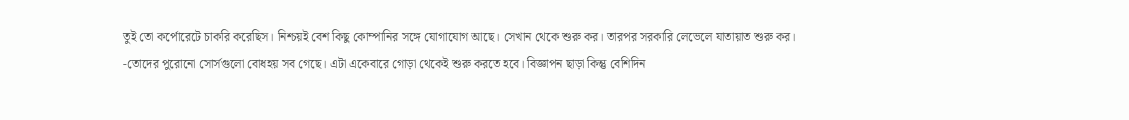তুই তো কর্পোরেটে চাকরি করেছিস। নিশ্চয়ই বেশ কিছু কোম্পানির সঙ্গে যোগাযোগ আছে। সেখান থেকে শুরু কর। তারপর সরকারি লেভেলে যাতায়াত শুরু কর।
-তোদের পুরোনো সোর্সগুলো বোধহয় সব গেছে। এটা একেবারে গোড়া থেকেই শুরু করতে হবে। বিজ্ঞাপন ছাড়া কিন্তু বেশিদিন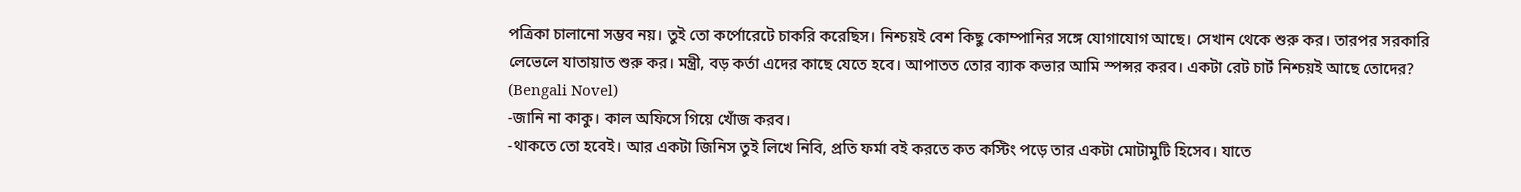পত্রিকা চালানো সম্ভব নয়। তুই তো কর্পোরেটে চাকরি করেছিস। নিশ্চয়ই বেশ কিছু কোম্পানির সঙ্গে যোগাযোগ আছে। সেখান থেকে শুরু কর। তারপর সরকারি লেভেলে যাতায়াত শুরু কর। মন্ত্রী, বড় কর্তা এদের কাছে যেতে হবে। আপাতত তোর ব্যাক কভার আমি স্পন্সর করব। একটা রেট চার্ট নিশ্চয়ই আছে তোদের? (Bengali Novel)
-জানি না কাকু। কাল অফিসে গিয়ে খোঁজ করব।
-থাকতে তো হবেই। আর একটা জিনিস তুই লিখে নিবি, প্রতি ফর্মা বই করতে কত কস্টিং পড়ে তার একটা মোটামুটি হিসেব। যাতে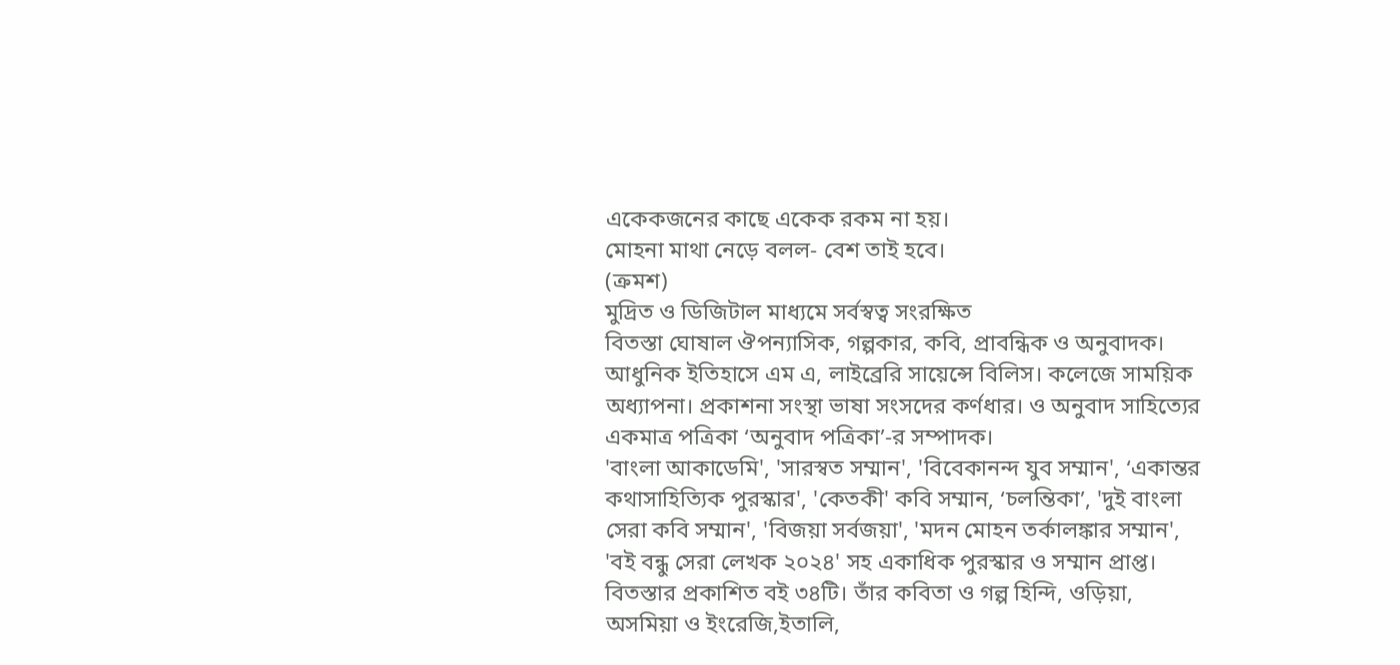একেকজনের কাছে একেক রকম না হয়।
মোহনা মাথা নেড়ে বলল- বেশ তাই হবে।
(ক্রমশ)
মুদ্রিত ও ডিজিটাল মাধ্যমে সর্বস্বত্ব সংরক্ষিত
বিতস্তা ঘোষাল ঔপন্যাসিক, গল্পকার, কবি, প্রাবন্ধিক ও অনুবাদক। আধুনিক ইতিহাসে এম এ, লাইব্রেরি সায়েন্সে বিলিস। কলেজে সাময়িক অধ্যাপনা। প্রকাশনা সংস্থা ভাষা সংসদের কর্ণধার। ও অনুবাদ সাহিত্যের একমাত্র পত্রিকা ‘অনুবাদ পত্রিকা’-র সম্পাদক।
'বাংলা আকাডেমি', 'সারস্বত সম্মান', 'বিবেকানন্দ যুব সম্মান', ‘একান্তর কথাসাহিত্যিক পুরস্কার', 'কেতকী' কবি সম্মান, ‘চলন্তিকা’, 'দুই বাংলা সেরা কবি সম্মান', 'বিজয়া সর্বজয়া', 'মদন মোহন তর্কালঙ্কার সম্মান', 'বই বন্ধু সেরা লেখক ২০২৪' সহ একাধিক পুরস্কার ও সম্মান প্রাপ্ত।
বিতস্তার প্রকাশিত বই ৩৪টি। তাঁর কবিতা ও গল্প হিন্দি, ওড়িয়া, অসমিয়া ও ইংরেজি,ইতালি,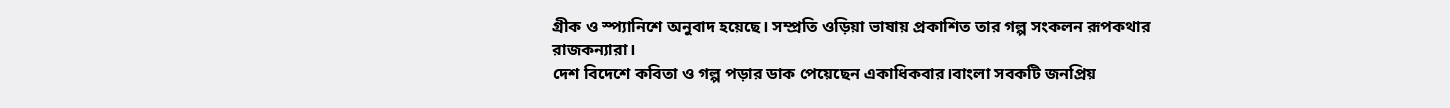গ্রীক ও স্প্যানিশে অনুবাদ হয়েছে। সম্প্রতি ওড়িয়া ভাষায় প্রকাশিত তার গল্প সংকলন রূপকথার রাজকন্যারা।
দেশ বিদেশে কবিতা ও গল্প পড়ার ডাক পেয়েছেন একাধিকবার।বাংলা সবকটি জনপ্রিয়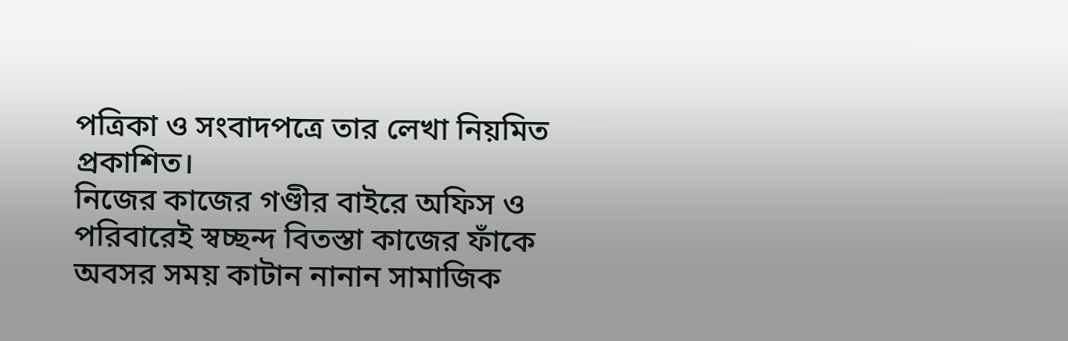পত্রিকা ও সংবাদপত্রে তার লেখা নিয়মিত প্রকাশিত।
নিজের কাজের গণ্ডীর বাইরে অফিস ও পরিবারেই স্বচ্ছন্দ বিতস্তা কাজের ফাঁকে অবসর সময় কাটান নানান সামাজিক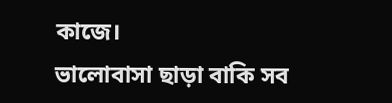কাজে।
ভালোবাসা ছাড়া বাকি সব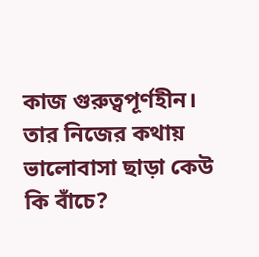কাজ গুরুত্বপূর্ণহীন। তার নিজের কথায় ভালোবাসা ছাড়া কেউ কি বাঁচে?